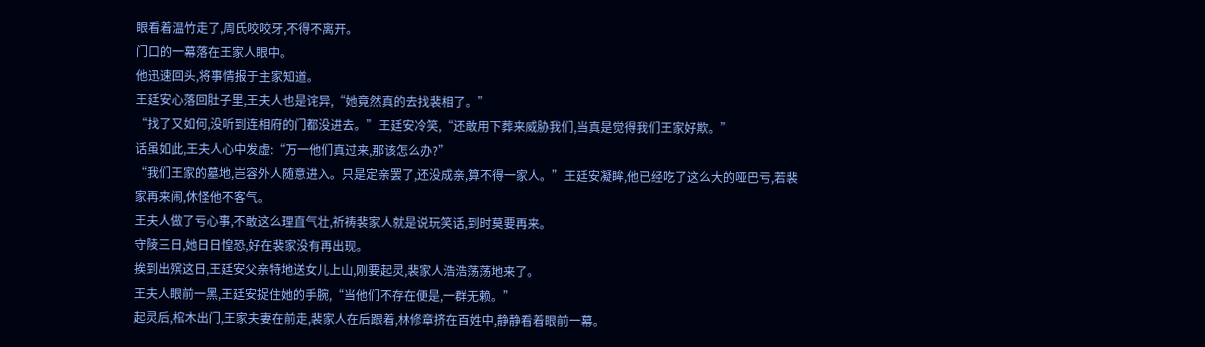眼看着温竹走了,周氏咬咬牙,不得不离开。
门口的一幕落在王家人眼中。
他迅速回头,将事情报于主家知道。
王廷安心落回肚子里,王夫人也是诧异,“她竟然真的去找裴相了。”
“找了又如何,没听到连相府的门都没进去。”王廷安冷笑,“还敢用下葬来威胁我们,当真是觉得我们王家好欺。”
话虽如此,王夫人心中发虚:“万一他们真过来,那该怎么办?”
“我们王家的墓地,岂容外人随意进入。只是定亲罢了,还没成亲,算不得一家人。”王廷安凝眸,他已经吃了这么大的哑巴亏,若裴家再来闹,休怪他不客气。
王夫人做了亏心事,不敢这么理直气壮,祈祷裴家人就是说玩笑话,到时莫要再来。
守陵三日,她日日惶恐,好在裴家没有再出现。
挨到出殡这日,王廷安父亲特地送女儿上山,刚要起灵,裴家人浩浩荡荡地来了。
王夫人眼前一黑,王廷安捉住她的手腕,“当他们不存在便是,一群无赖。”
起灵后,棺木出门,王家夫妻在前走,裴家人在后跟着,林修章挤在百姓中,静静看着眼前一幕。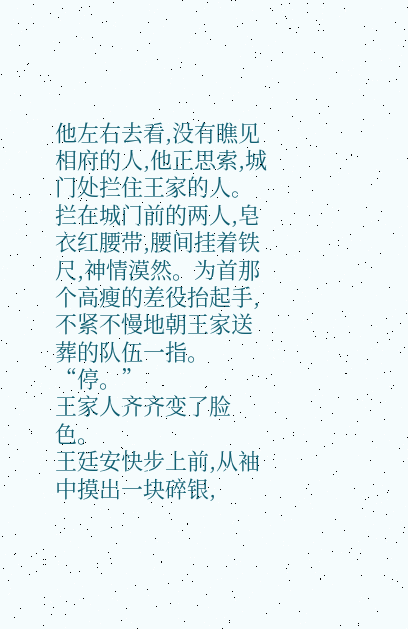他左右去看,没有瞧见相府的人,他正思索,城门处拦住王家的人。
拦在城门前的两人,皂衣红腰带,腰间挂着铁尺,神情漠然。为首那个高瘦的差役抬起手,不紧不慢地朝王家送葬的队伍一指。
“停。”
王家人齐齐变了脸色。
王廷安快步上前,从袖中摸出一块碎银,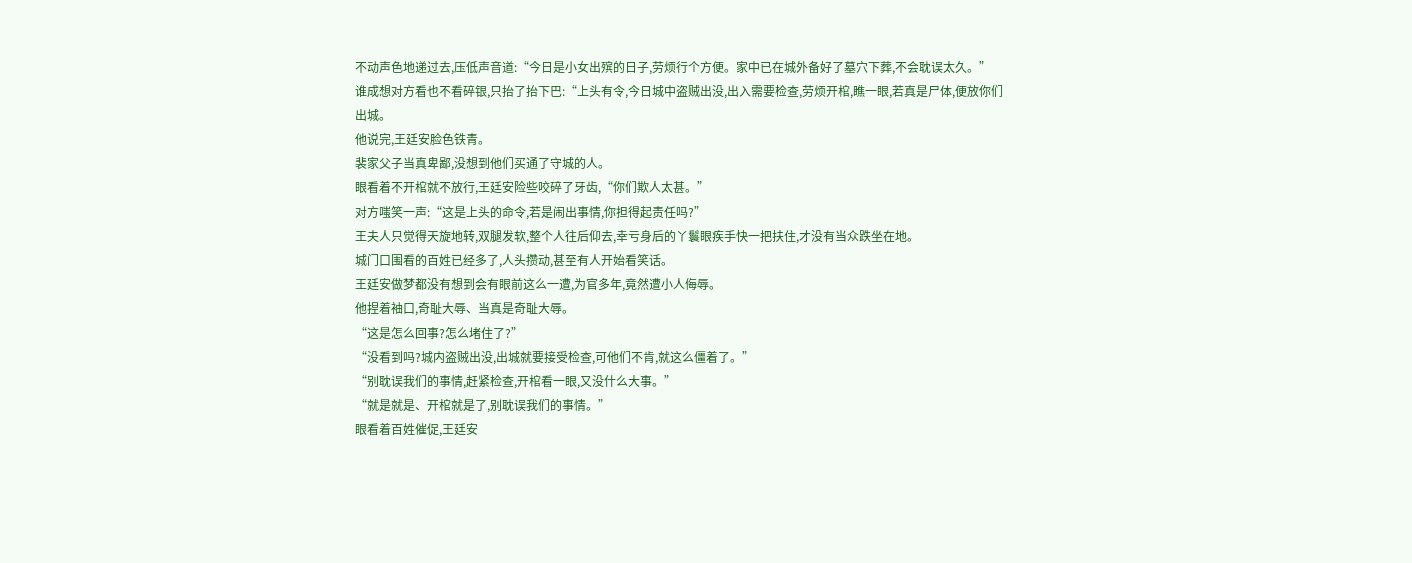不动声色地递过去,压低声音道:“今日是小女出殡的日子,劳烦行个方便。家中已在城外备好了墓穴下葬,不会耽误太久。”
谁成想对方看也不看碎银,只抬了抬下巴:“上头有令,今日城中盗贼出没,出入需要检查,劳烦开棺,瞧一眼,若真是尸体,便放你们出城。
他说完,王廷安脸色铁青。
裴家父子当真卑鄙,没想到他们买通了守城的人。
眼看着不开棺就不放行,王廷安险些咬碎了牙齿,“你们欺人太甚。”
对方嗤笑一声:“这是上头的命令,若是闹出事情,你担得起责任吗?”
王夫人只觉得天旋地转,双腿发软,整个人往后仰去,幸亏身后的丫鬟眼疾手快一把扶住,才没有当众跌坐在地。
城门口围看的百姓已经多了,人头攒动,甚至有人开始看笑话。
王廷安做梦都没有想到会有眼前这么一遭,为官多年,竟然遭小人侮辱。
他捏着袖口,奇耻大辱、当真是奇耻大辱。
“这是怎么回事?怎么堵住了?”
“没看到吗?城内盗贼出没,出城就要接受检查,可他们不肯,就这么僵着了。”
“别耽误我们的事情,赶紧检查,开棺看一眼,又没什么大事。”
“就是就是、开棺就是了,别耽误我们的事情。”
眼看着百姓催促,王廷安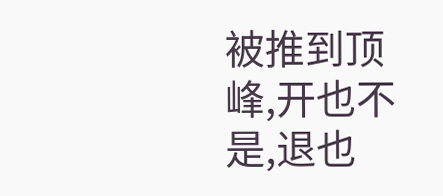被推到顶峰,开也不是,退也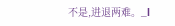不是,进退两难。_l